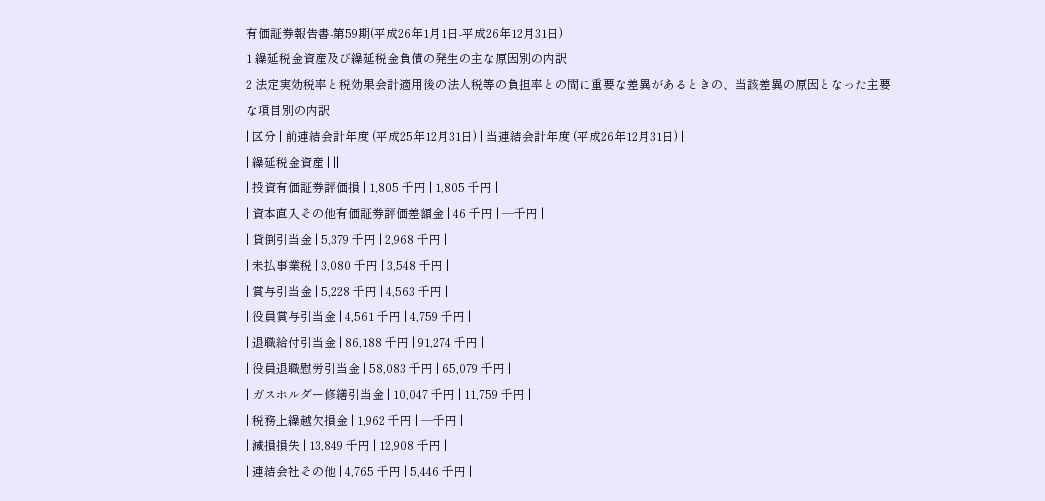有価証券報告書-第59期(平成26年1月1日-平成26年12月31日)
1 繰延税金資産及び繰延税金負債の発生の主な原因別の内訳
2 法定実効税率と税効果会計適用後の法人税等の負担率との間に重要な差異があるときの、当該差異の原因となった主要な項目別の内訳
| 区分 | 前連結会計年度 (平成25年12月31日) | 当連結会計年度 (平成26年12月31日) |
| 繰延税金資産 | ||
| 投資有価証券評価損 | 1,805 千円 | 1,805 千円 |
| 資本直入その他有価証券評価差額金 | 46 千円 | ―千円 |
| 貸倒引当金 | 5,379 千円 | 2,968 千円 |
| 未払事業税 | 3,080 千円 | 3,548 千円 |
| 賞与引当金 | 5,228 千円 | 4,563 千円 |
| 役員賞与引当金 | 4,561 千円 | 4,759 千円 |
| 退職給付引当金 | 86,188 千円 | 91,274 千円 |
| 役員退職慰労引当金 | 58,083 千円 | 65,079 千円 |
| ガスホルダー修繕引当金 | 10,047 千円 | 11,759 千円 |
| 税務上繰越欠損金 | 1,962 千円 | ―千円 |
| 減損損失 | 13,849 千円 | 12,908 千円 |
| 連結会社その他 | 4,765 千円 | 5,446 千円 |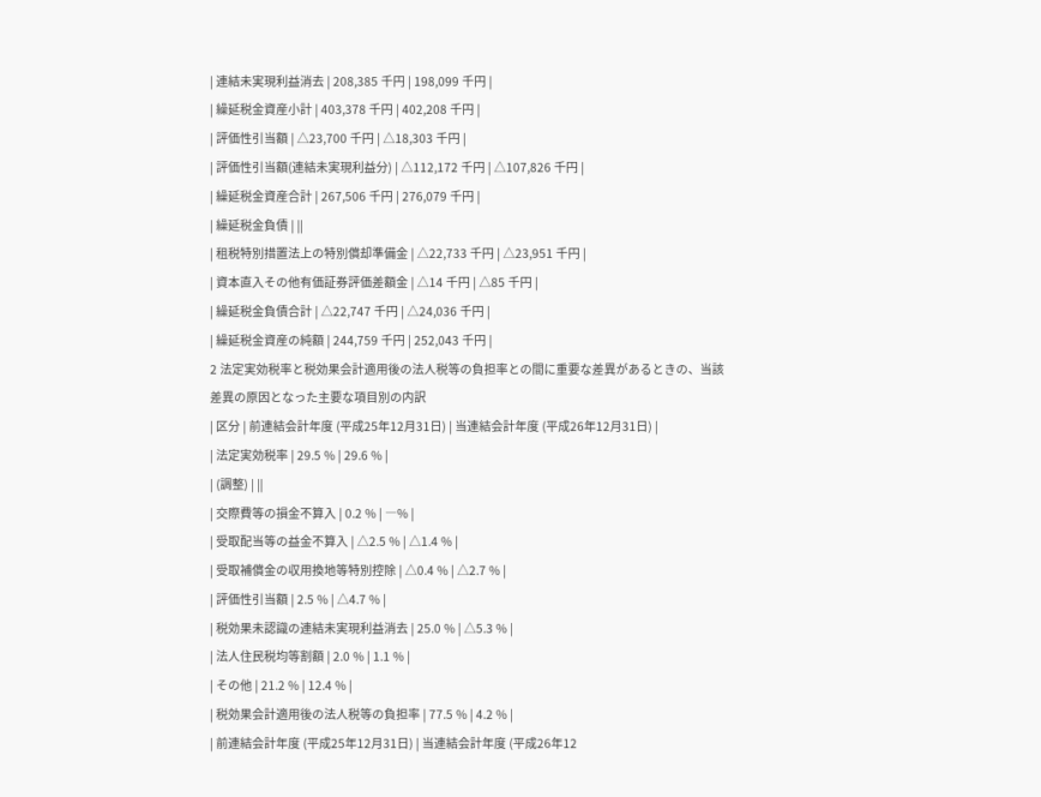| 連結未実現利益消去 | 208,385 千円 | 198,099 千円 |
| 繰延税金資産小計 | 403,378 千円 | 402,208 千円 |
| 評価性引当額 | △23,700 千円 | △18,303 千円 |
| 評価性引当額(連結未実現利益分) | △112,172 千円 | △107,826 千円 |
| 繰延税金資産合計 | 267,506 千円 | 276,079 千円 |
| 繰延税金負債 | ||
| 租税特別措置法上の特別償却準備金 | △22,733 千円 | △23,951 千円 |
| 資本直入その他有価証券評価差額金 | △14 千円 | △85 千円 |
| 繰延税金負債合計 | △22,747 千円 | △24,036 千円 |
| 繰延税金資産の純額 | 244,759 千円 | 252,043 千円 |
2 法定実効税率と税効果会計適用後の法人税等の負担率との間に重要な差異があるときの、当該差異の原因となった主要な項目別の内訳
| 区分 | 前連結会計年度 (平成25年12月31日) | 当連結会計年度 (平成26年12月31日) |
| 法定実効税率 | 29.5 % | 29.6 % |
| (調整) | ||
| 交際費等の損金不算入 | 0.2 % | ―% |
| 受取配当等の益金不算入 | △2.5 % | △1.4 % |
| 受取補償金の収用換地等特別控除 | △0.4 % | △2.7 % |
| 評価性引当額 | 2.5 % | △4.7 % |
| 税効果未認識の連結未実現利益消去 | 25.0 % | △5.3 % |
| 法人住民税均等割額 | 2.0 % | 1.1 % |
| その他 | 21.2 % | 12.4 % |
| 税効果会計適用後の法人税等の負担率 | 77.5 % | 4.2 % |
| 前連結会計年度 (平成25年12月31日) | 当連結会計年度 (平成26年12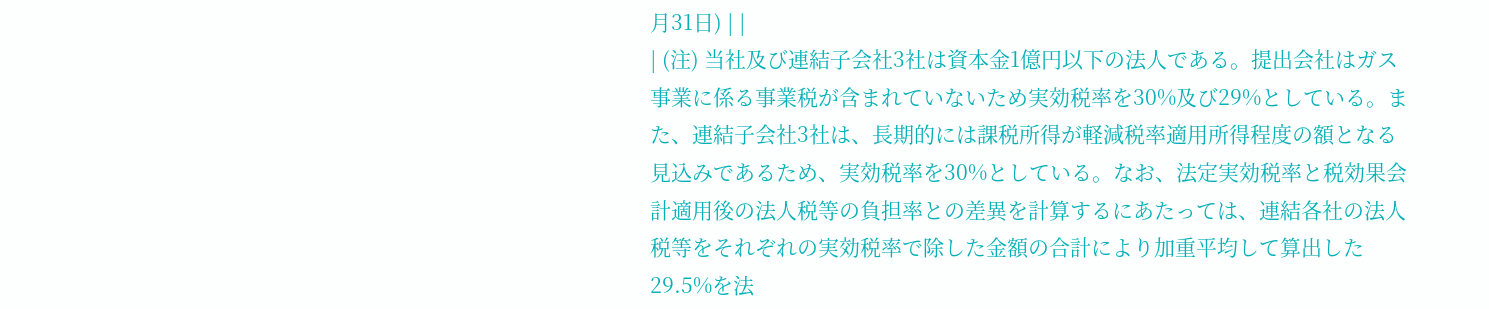月31日) | |
| (注) 当社及び連結子会社3社は資本金1億円以下の法人である。提出会社はガス事業に係る事業税が含まれていないため実効税率を30%及び29%としている。また、連結子会社3社は、長期的には課税所得が軽減税率適用所得程度の額となる見込みであるため、実効税率を30%としている。なお、法定実効税率と税効果会計適用後の法人税等の負担率との差異を計算するにあたっては、連結各社の法人税等をそれぞれの実効税率で除した金額の合計により加重平均して算出した29.5%を法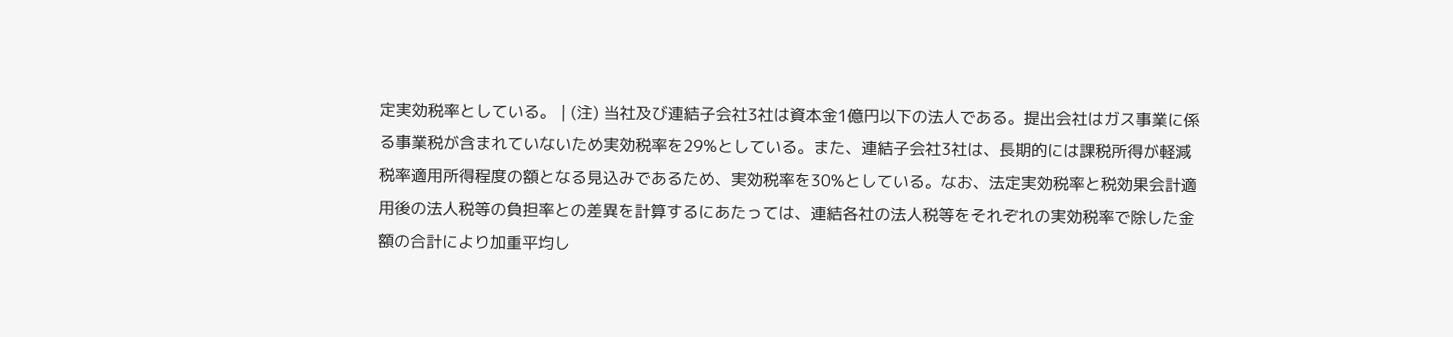定実効税率としている。 | (注) 当社及び連結子会社3社は資本金1億円以下の法人である。提出会社はガス事業に係る事業税が含まれていないため実効税率を29%としている。また、連結子会社3社は、長期的には課税所得が軽減税率適用所得程度の額となる見込みであるため、実効税率を30%としている。なお、法定実効税率と税効果会計適用後の法人税等の負担率との差異を計算するにあたっては、連結各社の法人税等をそれぞれの実効税率で除した金額の合計により加重平均し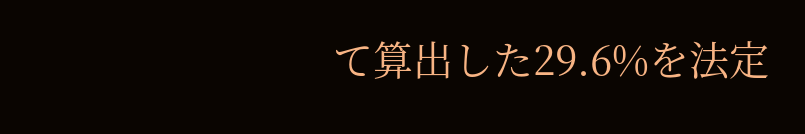て算出した29.6%を法定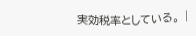実効税率としている。 |